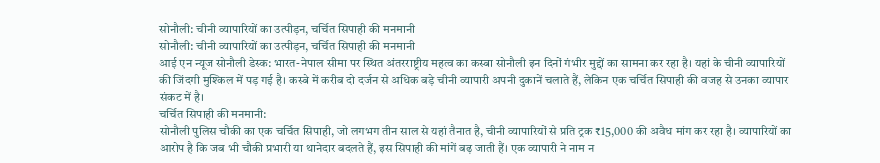सोनौली: चीनी व्यापारियों का उत्पीड़न, चर्चित सिपाही की मनमानी
सोनौली: चीनी व्यापारियों का उत्पीड़न, चर्चित सिपाही की मनमानी
आई एन न्यूज सोनौली डेस्क: भारत-नेपाल सीमा पर स्थित अंतरराष्ट्रीय महत्व का कस्बा सोनौली इन दिनों गंभीर मुद्दों का सामना कर रहा है। यहां के चीनी व्यापारियों की जिंदगी मुश्किल में पड़ गई है। कस्बे में करीब दो दर्जन से अधिक बड़े चीनी व्यापारी अपनी दुकानें चलाते हैं, लेकिन एक चर्चित सिपाही की वजह से उनका व्यापार संकट में है।
चर्चित सिपाही की मनमानी:
सोनौली पुलिस चौकी का एक चर्चित सिपाही, जो लगभग तीन साल से यहां तैनात है, चीनी व्यापारियों से प्रति ट्रक ₹15,000 की अवैध मांग कर रहा है। व्यापारियों का आरोप है कि जब भी चौकी प्रभारी या थानेदार बदलते हैं, इस सिपाही की मांगें बढ़ जाती हैं। एक व्यापारी ने नाम न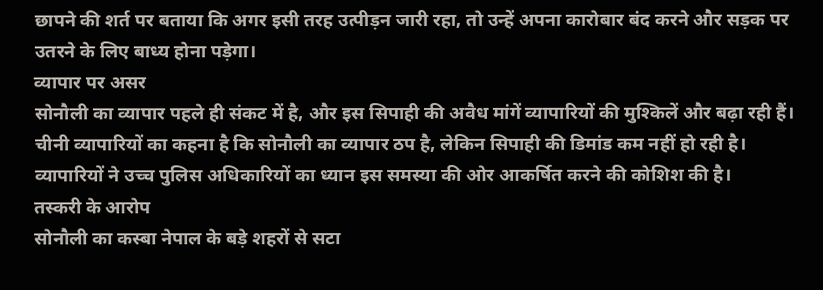छापने की शर्त पर बताया कि अगर इसी तरह उत्पीड़न जारी रहा, तो उन्हें अपना कारोबार बंद करने और सड़क पर उतरने के लिए बाध्य होना पड़ेगा।
व्यापार पर असर
सोनौली का व्यापार पहले ही संकट में है, और इस सिपाही की अवैध मांगें व्यापारियों की मुश्किलें और बढ़ा रही हैं। चीनी व्यापारियों का कहना है कि सोनौली का व्यापार ठप है, लेकिन सिपाही की डिमांड कम नहीं हो रही है। व्यापारियों ने उच्च पुलिस अधिकारियों का ध्यान इस समस्या की ओर आकर्षित करने की कोशिश की है।
तस्करी के आरोप
सोनौली का कस्बा नेपाल के बड़े शहरों से सटा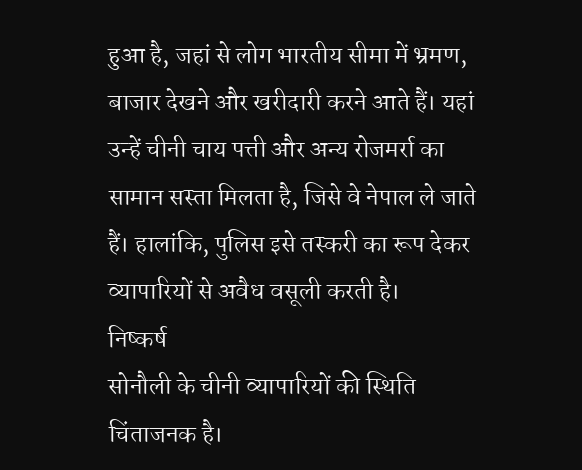हुआ है, जहां से लोग भारतीय सीमा में भ्रमण, बाजार देखने और खरीदारी करने आते हैं। यहां उन्हें चीनी चाय पत्ती और अन्य रोजमर्रा का सामान सस्ता मिलता है, जिसे वे नेपाल ले जाते हैं। हालांकि, पुलिस इसे तस्करी का रूप देकर व्यापारियों से अवैध वसूली करती है।
निष्कर्ष
सोनौली के चीनी व्यापारियों की स्थिति चिंताजनक है।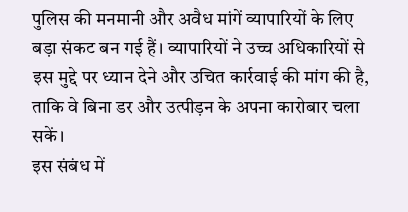पुलिस की मनमानी और अवैध मांगें व्यापारियों के लिए बड़ा संकट बन गई हैं। व्यापारियों ने उच्च अधिकारियों से इस मुद्दे पर ध्यान देने और उचित कार्रवाई की मांग की है, ताकि वे बिना डर और उत्पीड़न के अपना कारोबार चला सकें।
इस संबंध में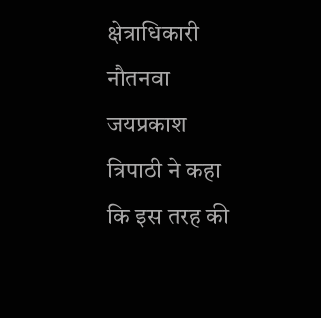क्षेत्राधिकारी नौतनवा जयप्रकाश त्रिपाठी ने कहा कि इस तरह की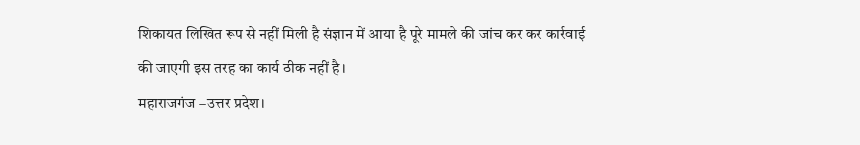शिकायत लिखित रूप से नहीं मिली है संज्ञान में आया है पूरे मामले की जांच कर कर कार्रवाई की जाएगी इस तरह का कार्य ठीक नहीं है।
महाराजगंज –उत्तर प्रदेश।